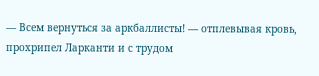— Всем вернуться за аркбаллисты! — отплевывая кровь, прохрипел Ларканти и с трудом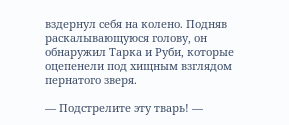вздернул себя на колено. Подняв раскалывающуюся голову, он обнаружил Тарка и Руби, которые оцепенели под хищным взглядом пернатого зверя.

— Подстрелите эту тварь! —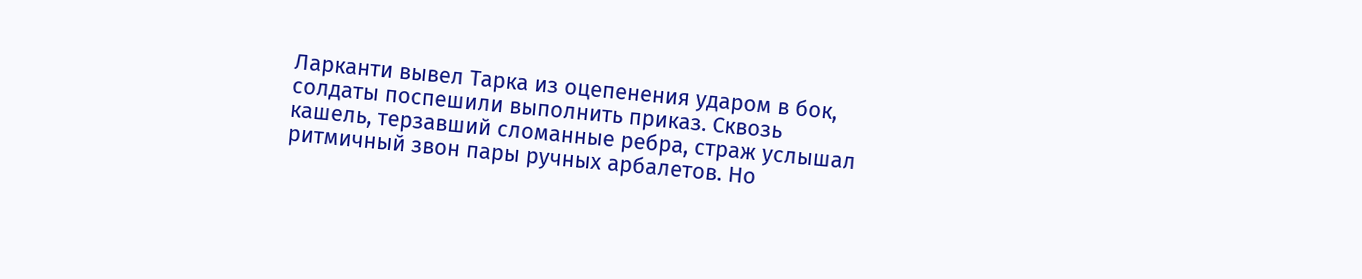Ларканти вывел Тарка из оцепенения ударом в бок, солдаты поспешили выполнить приказ. Сквозь кашель, терзавший сломанные ребра, страж услышал ритмичный звон пары ручных арбалетов. Но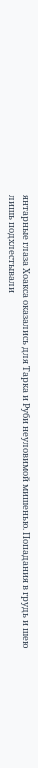янтарные глаза Хоакса оказались для Тарка и Руби неуловимой мишенью. Попадания в грудь и шею лишь подхлестывали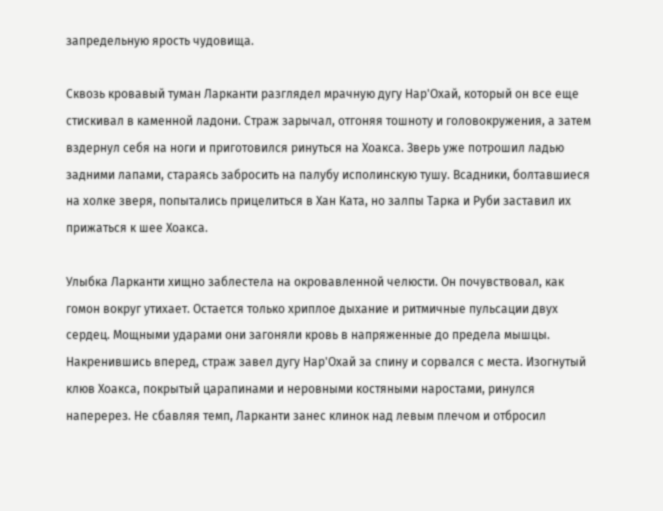запредельную ярость чудовища.

Сквозь кровавый туман Ларканти разглядел мрачную дугу Нар'Охай, который он все еще стискивал в каменной ладони. Страж зарычал, отгоняя тошноту и головокружения, а затем вздернул себя на ноги и приготовился ринуться на Хоакса. Зверь уже потрошил ладью задними лапами, стараясь забросить на палубу исполинскую тушу. Всадники, болтавшиеся на холке зверя, попытались прицелиться в Хан Ката, но залпы Тарка и Руби заставил их прижаться к шее Хоакса.

Улыбка Ларканти хищно заблестела на окровавленной челюсти. Он почувствовал, как гомон вокруг утихает. Остается только хриплое дыхание и ритмичные пульсации двух сердец. Мощными ударами они загоняли кровь в напряженные до предела мышцы. Накренившись вперед, страж завел дугу Нар'Охай за спину и сорвался с места. Изогнутый клюв Хоакса, покрытый царапинами и неровными костяными наростами, ринулся наперерез. Не сбавляя темп, Ларканти занес клинок над левым плечом и отбросил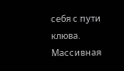себя с пути клюва. Массивная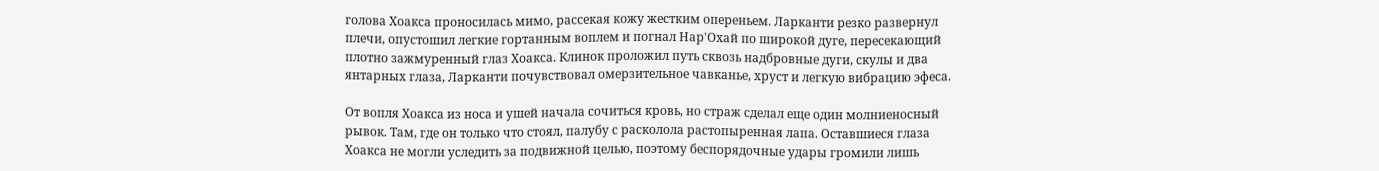голова Хоакса проносилась мимо, рассекая кожу жестким опереньем. Ларканти резко развернул плечи, опустошил легкие гортанным воплем и погнал Нар'Охай по широкой дуге, пересекающий плотно зажмуренный глаз Хоакса. Клинок проложил путь сквозь надбровные дуги, скулы и два янтарных глаза, Ларканти почувствовал омерзительное чавканье, хруст и легкую вибрацию эфеса.

От вопля Хоакса из носа и ушей начала сочиться кровь, но страж сделал еще один молниеносный рывок. Там, где он только что стоял, палубу с расколола растопыренная лапа. Оставшиеся глаза Хоакса не могли уследить за подвижной целью, поэтому беспорядочные удары громили лишь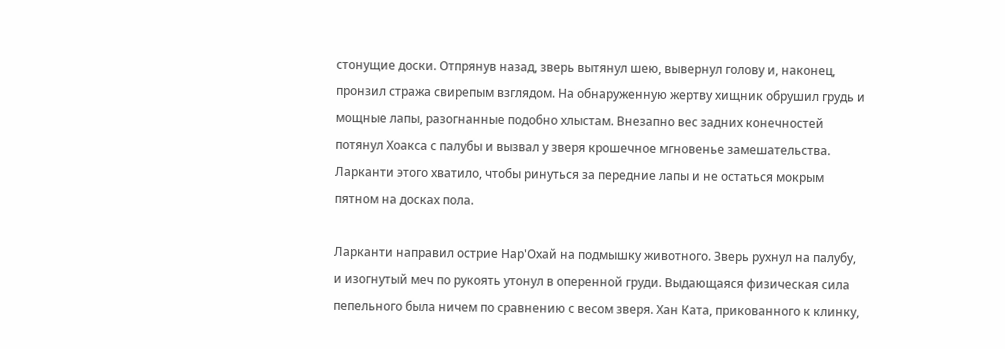стонущие доски. Отпрянув назад, зверь вытянул шею, вывернул голову и, наконец, пронзил стража свирепым взглядом. На обнаруженную жертву хищник обрушил грудь и мощные лапы, разогнанные подобно хлыстам. Внезапно вес задних конечностей потянул Хоакса с палубы и вызвал у зверя крошечное мгновенье замешательства. Ларканти этого хватило, чтобы ринуться за передние лапы и не остаться мокрым пятном на досках пола.

Ларканти направил острие Нар'Охай на подмышку животного. Зверь рухнул на палубу, и изогнутый меч по рукоять утонул в оперенной груди. Выдающаяся физическая сила пепельного была ничем по сравнению с весом зверя. Хан Ката, прикованного к клинку,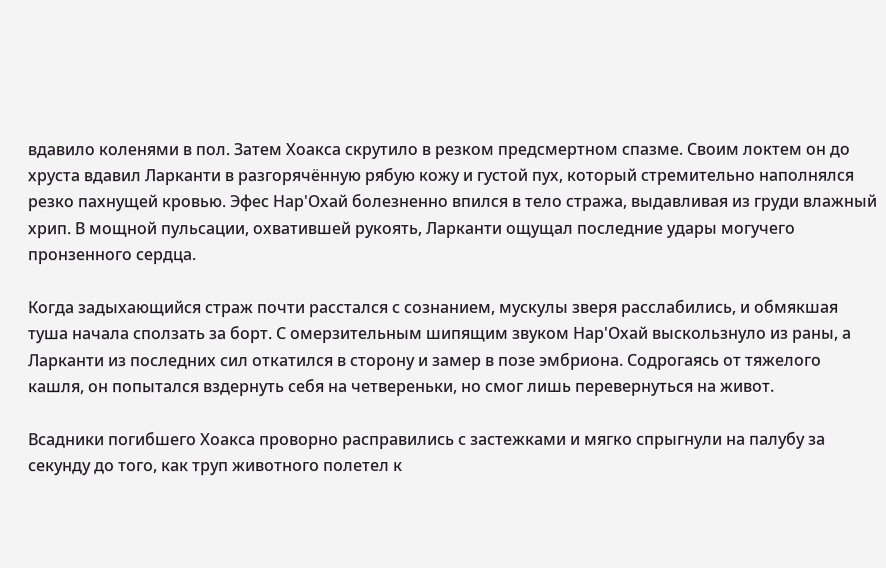вдавило коленями в пол. Затем Хоакса скрутило в резком предсмертном спазме. Своим локтем он до хруста вдавил Ларканти в разгорячённую рябую кожу и густой пух, который стремительно наполнялся резко пахнущей кровью. Эфес Нар'Охай болезненно впился в тело стража, выдавливая из груди влажный хрип. В мощной пульсации, охватившей рукоять, Ларканти ощущал последние удары могучего пронзенного сердца.

Когда задыхающийся страж почти расстался с сознанием, мускулы зверя расслабились, и обмякшая туша начала сползать за борт. С омерзительным шипящим звуком Нар'Охай выскользнуло из раны, а Ларканти из последних сил откатился в сторону и замер в позе эмбриона. Содрогаясь от тяжелого кашля, он попытался вздернуть себя на четвереньки, но смог лишь перевернуться на живот.

Всадники погибшего Хоакса проворно расправились с застежками и мягко спрыгнули на палубу за секунду до того, как труп животного полетел к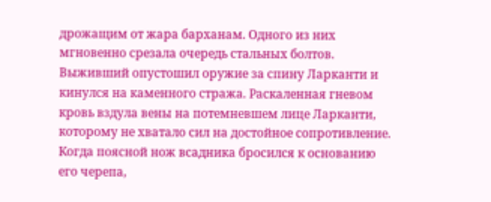дрожащим от жара барханам. Одного из них мгновенно срезала очередь стальных болтов. Выживший опустошил оружие за спину Ларканти и кинулся на каменного стража. Раскаленная гневом кровь вздула вены на потемневшем лице Ларканти, которому не хватало сил на достойное сопротивление. Когда поясной нож всадника бросился к основанию его черепа,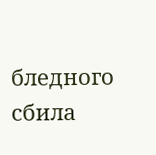бледного сбила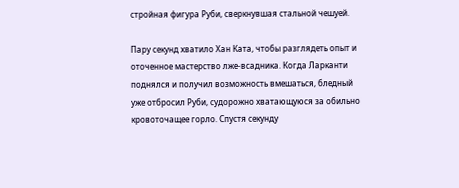стройная фигура Руби, сверкнувшая стальной чешуей.

Пару секунд хватило Хан Ката, чтобы разглядеть опыт и оточенное мастерство лже-всадника. Когда Ларканти поднялся и получил возможность вмешаться, бледный уже отбросил Руби, судорожно хватающуюся за обильно кровоточащее горло. Спустя секунду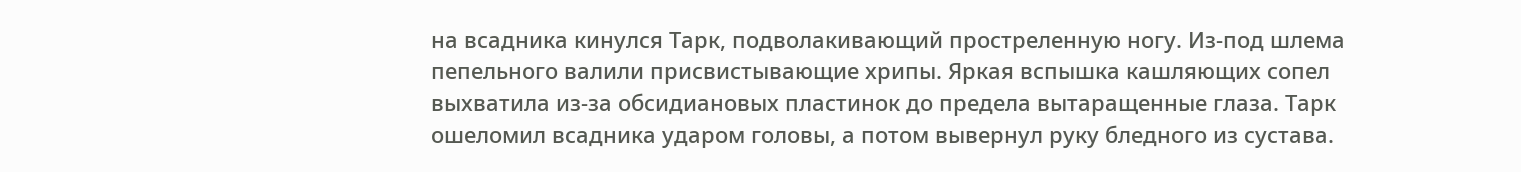на всадника кинулся Тарк, подволакивающий простреленную ногу. Из-под шлема пепельного валили присвистывающие хрипы. Яркая вспышка кашляющих сопел выхватила из-за обсидиановых пластинок до предела вытаращенные глаза. Тарк ошеломил всадника ударом головы, а потом вывернул руку бледного из сустава.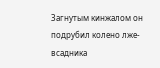Загнутым кинжалом он подрубил колено лже-всадника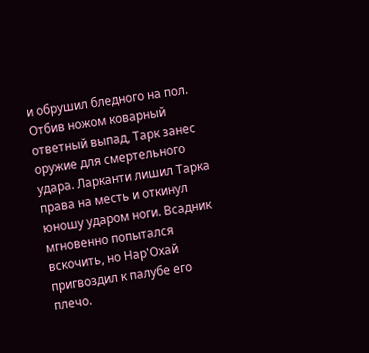и обрушил бледного на пол. Отбив ножом коварный ответный выпад, Тарк занес оружие для смертельного удара. Ларканти лишил Тарка права на месть и откинул юношу ударом ноги. Всадник мгновенно попытался вскочить, но Нар'Охай пригвоздил к палубе его плечо.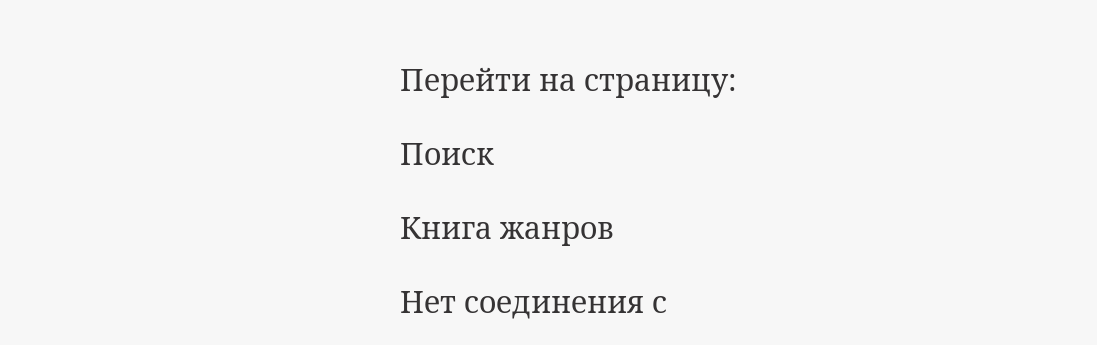Перейти на страницу:

Поиск

Книга жанров

Нет соединения с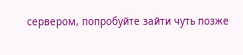сервером, попробуйте зайти чуть позже